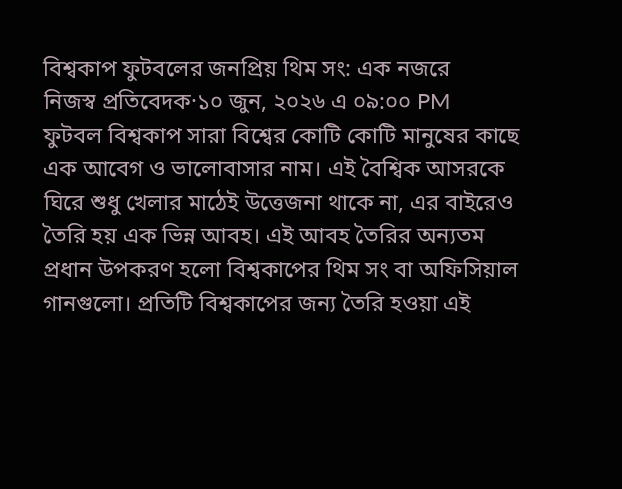বিশ্বকাপ ফুটবলের জনপ্রিয় থিম সং: এক নজরে
নিজস্ব প্রতিবেদক·১০ জুন, ২০২৬ এ ০৯:০০ PM
ফুটবল বিশ্বকাপ সারা বিশ্বের কোটি কোটি মানুষের কাছে এক আবেগ ও ভালোবাসার নাম। এই বৈশ্বিক আসরকে ঘিরে শুধু খেলার মাঠেই উত্তেজনা থাকে না, এর বাইরেও তৈরি হয় এক ভিন্ন আবহ। এই আবহ তৈরির অন্যতম প্রধান উপকরণ হলো বিশ্বকাপের থিম সং বা অফিসিয়াল গানগুলো। প্রতিটি বিশ্বকাপের জন্য তৈরি হওয়া এই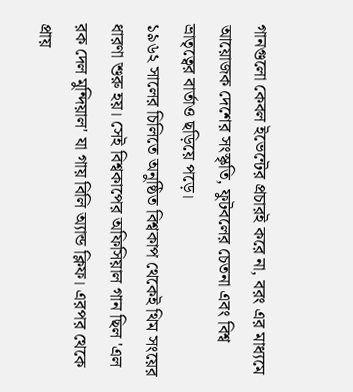গানগুলো কেবল ইভেন্টের প্রচারই করে না, বরং এর মাধ্যমে আয়োজক দেশের সংস্কৃতি, ফুটবলের চেতনা এবং বিশ্ব ভ্রাতৃত্বের বার্তাও ছড়িয়ে পড়ে।
১৯৬২ সালের চিলিতে অনুষ্ঠিত বিশ্বকাপ থেকেই থিম সংয়ের ধারণা শুরু হয়। সেই বিশ্বকাপের অফিসিয়াল গান ছিল 'এল রক দেল মুন্দিয়াল' যা গায় বিলি অ্যান্ড ক্লিফ। এরপর থেকে প্রায়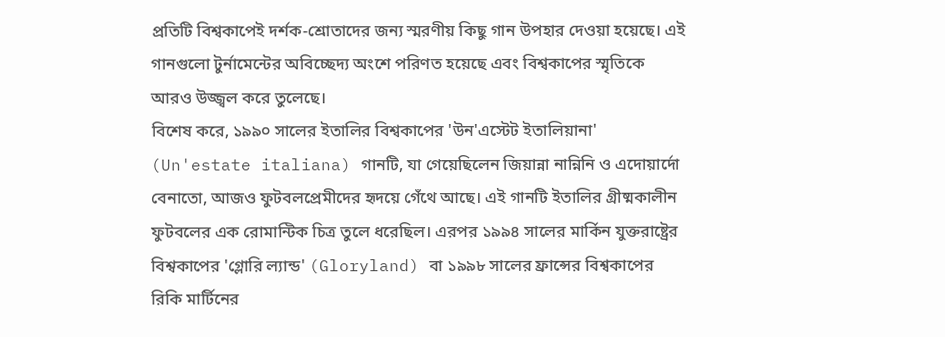প্রতিটি বিশ্বকাপেই দর্শক-শ্রোতাদের জন্য স্মরণীয় কিছু গান উপহার দেওয়া হয়েছে। এই গানগুলো টুর্নামেন্টের অবিচ্ছেদ্য অংশে পরিণত হয়েছে এবং বিশ্বকাপের স্মৃতিকে আরও উজ্জ্বল করে তুলেছে।
বিশেষ করে, ১৯৯০ সালের ইতালির বিশ্বকাপের 'উন'এস্টেট ইতালিয়ানা' (Un'estate italiana) গানটি, যা গেয়েছিলেন জিয়ান্না নান্নিনি ও এদোয়ার্দো বেনাতো, আজও ফুটবলপ্রেমীদের হৃদয়ে গেঁথে আছে। এই গানটি ইতালির গ্রীষ্মকালীন ফুটবলের এক রোমান্টিক চিত্র তুলে ধরেছিল। এরপর ১৯৯৪ সালের মার্কিন যুক্তরাষ্ট্রের বিশ্বকাপের 'গ্লোরি ল্যান্ড' (Gloryland) বা ১৯৯৮ সালের ফ্রান্সের বিশ্বকাপের রিকি মার্টিনের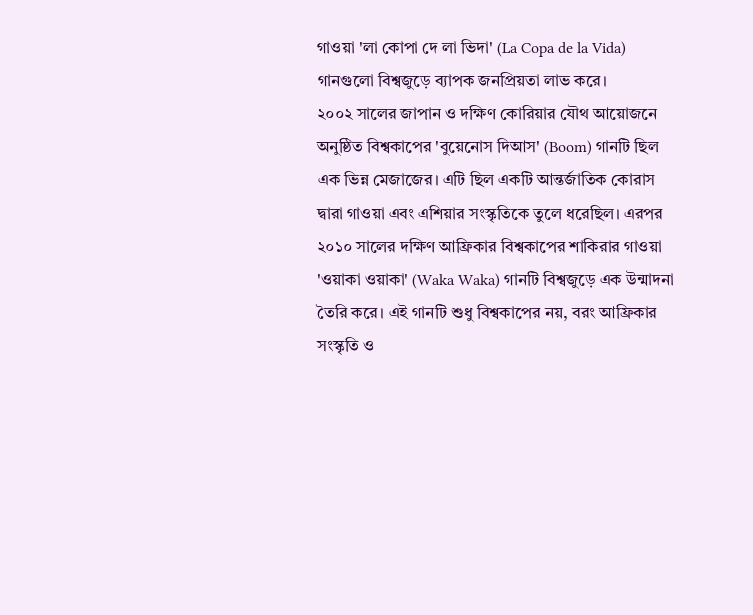গাওয়া 'লা কোপা দে লা ভিদা' (La Copa de la Vida) গানগুলো বিশ্বজুড়ে ব্যাপক জনপ্রিয়তা লাভ করে।
২০০২ সালের জাপান ও দক্ষিণ কোরিয়ার যৌথ আয়োজনে অনুষ্ঠিত বিশ্বকাপের 'বুয়েনোস দিআস' (Boom) গানটি ছিল এক ভিন্ন মেজাজের। এটি ছিল একটি আন্তর্জাতিক কোরাস দ্বারা গাওয়া এবং এশিয়ার সংস্কৃতিকে তুলে ধরেছিল। এরপর ২০১০ সালের দক্ষিণ আফ্রিকার বিশ্বকাপের শাকিরার গাওয়া 'ওয়াকা ওয়াকা' (Waka Waka) গানটি বিশ্বজুড়ে এক উন্মাদনা তৈরি করে। এই গানটি শুধু বিশ্বকাপের নয়, বরং আফ্রিকার সংস্কৃতি ও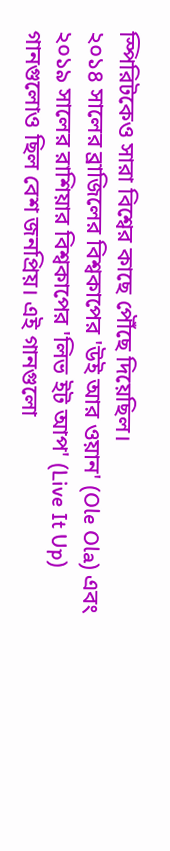স্পিরিটকেও সারা বিশ্বের কাছে পৌঁছে দিয়েছিল।
২০১৪ সালের ব্রাজিলের বিশ্বকাপের 'উই আর ওয়ান' (Ole Ola) এবং ২০১৯ সালের রাশিয়ার বিশ্বকাপের 'লিভ ইট আপ' (Live It Up) গানগুলোও ছিল বেশ জনপ্রিয়। এই গানগুলো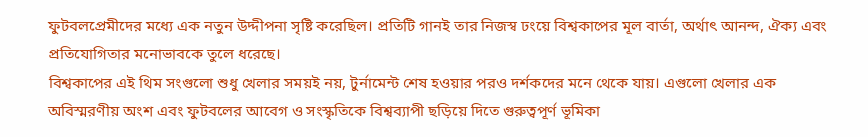ফুটবলপ্রেমীদের মধ্যে এক নতুন উদ্দীপনা সৃষ্টি করেছিল। প্রতিটি গানই তার নিজস্ব ঢংয়ে বিশ্বকাপের মূল বার্তা, অর্থাৎ আনন্দ, ঐক্য এবং প্রতিযোগিতার মনোভাবকে তুলে ধরেছে।
বিশ্বকাপের এই থিম সংগুলো শুধু খেলার সময়ই নয়, টুর্নামেন্ট শেষ হওয়ার পরও দর্শকদের মনে থেকে যায়। এগুলো খেলার এক অবিস্মরণীয় অংশ এবং ফুটবলের আবেগ ও সংস্কৃতিকে বিশ্বব্যাপী ছড়িয়ে দিতে গুরুত্বপূর্ণ ভূমিকা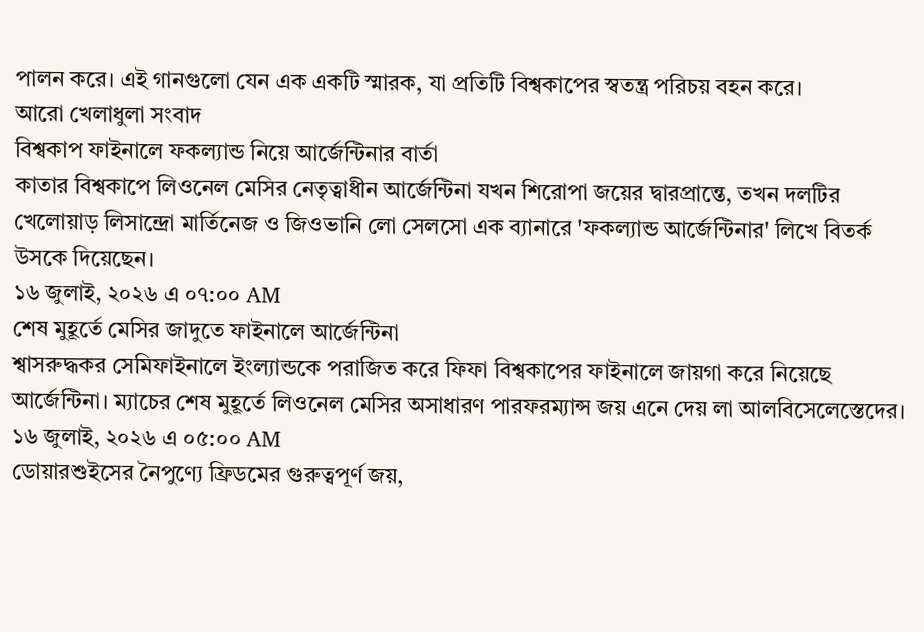পালন করে। এই গানগুলো যেন এক একটি স্মারক, যা প্রতিটি বিশ্বকাপের স্বতন্ত্র পরিচয় বহন করে।
আরো খেলাধুলা সংবাদ
বিশ্বকাপ ফাইনালে ফকল্যান্ড নিয়ে আর্জেন্টিনার বার্তা
কাতার বিশ্বকাপে লিওনেল মেসির নেতৃত্বাধীন আর্জেন্টিনা যখন শিরোপা জয়ের দ্বারপ্রান্তে, তখন দলটির খেলোয়াড় লিসান্দ্রো মার্তিনেজ ও জিওভানি লো সেলসো এক ব্যানারে 'ফকল্যান্ড আর্জেন্টিনার' লিখে বিতর্ক উসকে দিয়েছেন।
১৬ জুলাই, ২০২৬ এ ০৭:০০ AM
শেষ মুহূর্তে মেসির জাদুতে ফাইনালে আর্জেন্টিনা
শ্বাসরুদ্ধকর সেমিফাইনালে ইংল্যান্ডকে পরাজিত করে ফিফা বিশ্বকাপের ফাইনালে জায়গা করে নিয়েছে আর্জেন্টিনা। ম্যাচের শেষ মুহূর্তে লিওনেল মেসির অসাধারণ পারফরম্যান্স জয় এনে দেয় লা আলবিসেলেস্তেদের।
১৬ জুলাই, ২০২৬ এ ০৫:০০ AM
ডোয়ারশুইসের নৈপুণ্যে ফ্রিডমের গুরুত্বপূর্ণ জয়,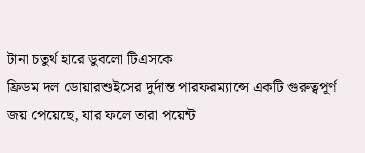টানা চতুর্থ হারে ডুবলো টিএসকে
ফ্রিডম দল ডোয়ারশুইসের দুর্দান্ত পারফরম্যান্সে একটি গুরুত্বপূর্ণ জয় পেয়েছে, যার ফলে তারা পয়েন্ট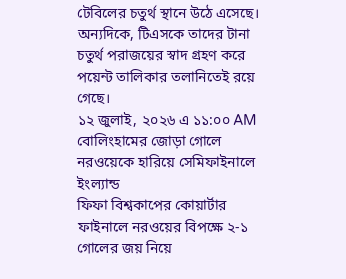টেবিলের চতুর্থ স্থানে উঠে এসেছে। অন্যদিকে, টিএসকে তাদের টানা চতুর্থ পরাজয়ের স্বাদ গ্রহণ করে পয়েন্ট তালিকার তলানিতেই রয়ে গেছে।
১২ জুলাই, ২০২৬ এ ১১:০০ AM
বোলিংহামের জোড়া গোলে নরওয়েকে হারিয়ে সেমিফাইনালে ইংল্যান্ড
ফিফা বিশ্বকাপের কোয়ার্টার ফাইনালে নরওয়ের বিপক্ষে ২-১ গোলের জয় নিয়ে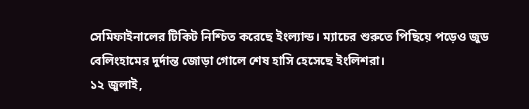সেমিফাইনালের টিকিট নিশ্চিত করেছে ইংল্যান্ড। ম্যাচের শুরুতে পিছিয়ে পড়েও জুড বেলিংহামের দুর্দান্ত জোড়া গোলে শেষ হাসি হেসেছে ইংলিশরা।
১২ জুলাই,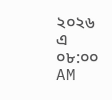২০২৬ এ ০৮:০০ AM